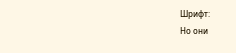Шрифт:
Но они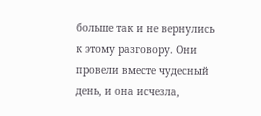больше так и не вернулись к этому разговору. Они провели вместе чудесный день, и она исчезла,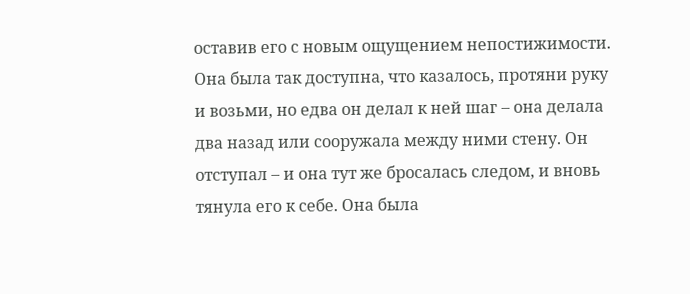оставив его с новым ощущением непостижимости.
Она была так доступна, что казалось, протяни руку и возьми, но едва он делал к ней шаг – она делала два назад или сооружала между ними стену. Он отступал – и она тут же бросалась следом, и вновь тянула его к себе. Она была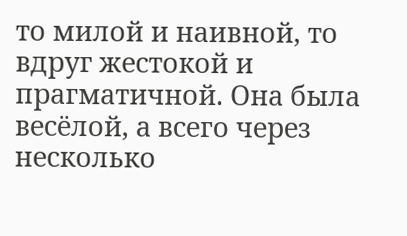то милой и наивной, то вдруг жестокой и прагматичной. Она была весёлой, а всего через несколько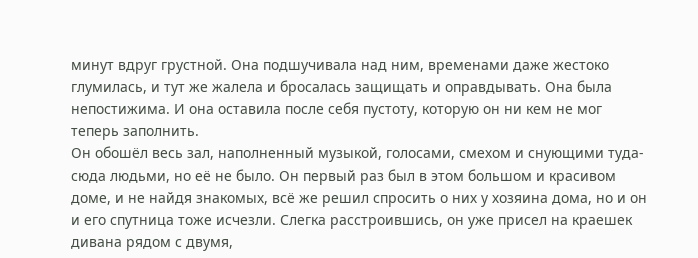минут вдруг грустной. Она подшучивала над ним, временами даже жестоко глумилась, и тут же жалела и бросалась защищать и оправдывать. Она была непостижима. И она оставила после себя пустоту, которую он ни кем не мог теперь заполнить.
Он обошёл весь зал, наполненный музыкой, голосами, смехом и снующими туда-сюда людьми, но её не было. Он первый раз был в этом большом и красивом доме, и не найдя знакомых, всё же решил спросить о них у хозяина дома, но и он и его спутница тоже исчезли. Слегка расстроившись, он уже присел на краешек дивана рядом с двумя,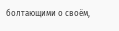болтающими о своём,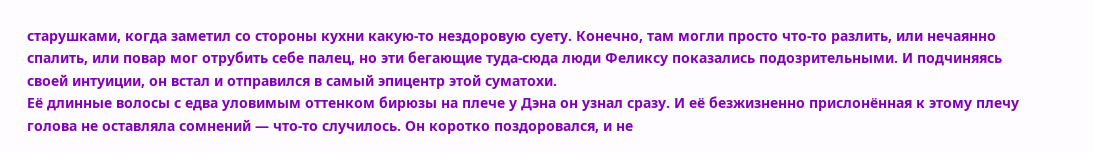старушками, когда заметил со стороны кухни какую-то нездоровую суету. Конечно, там могли просто что-то разлить, или нечаянно спалить, или повар мог отрубить себе палец, но эти бегающие туда-сюда люди Феликсу показались подозрительными. И подчиняясь своей интуиции, он встал и отправился в самый эпицентр этой суматохи.
Её длинные волосы с едва уловимым оттенком бирюзы на плече у Дэна он узнал сразу. И её безжизненно прислонённая к этому плечу голова не оставляла сомнений — что-то случилось. Он коротко поздоровался, и не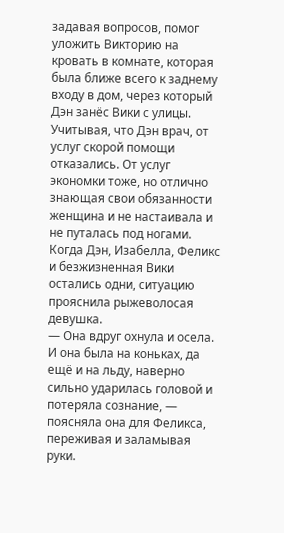задавая вопросов, помог уложить Викторию на кровать в комнате, которая была ближе всего к заднему входу в дом, через который Дэн занёс Вики с улицы. Учитывая, что Дэн врач, от услуг скорой помощи отказались. От услуг экономки тоже, но отлично знающая свои обязанности женщина и не настаивала и не путалась под ногами. Когда Дэн, Изабелла, Феликс и безжизненная Вики остались одни, ситуацию прояснила рыжеволосая девушка.
— Она вдруг охнула и осела. И она была на коньках, да ещё и на льду, наверно сильно ударилась головой и потеряла сознание, — поясняла она для Феликса, переживая и заламывая руки.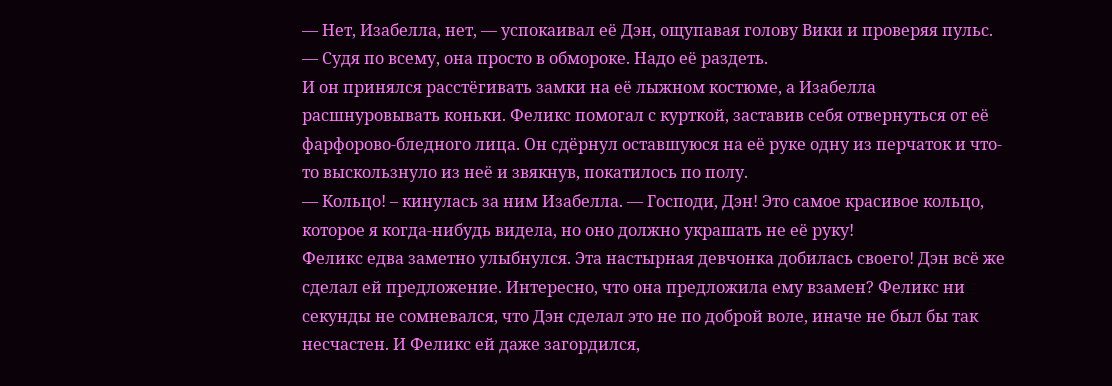— Нет, Изабелла, нет, — успокаивал её Дэн, ощупавая голову Вики и проверяя пульс. — Судя по всему, она просто в обмороке. Надо её раздеть.
И он принялся расстёгивать замки на её лыжном костюме, а Изабелла расшнуровывать коньки. Феликс помогал с курткой, заставив себя отвернуться от её фарфорово-бледного лица. Он сдёрнул оставшуюся на её руке одну из перчаток и что-то выскользнуло из неё и звякнув, покатилось по полу.
— Кольцо! – кинулась за ним Изабелла. — Господи, Дэн! Это самое красивое кольцо, которое я когда-нибудь видела, но оно должно украшать не её руку!
Феликс едва заметно улыбнулся. Эта настырная девчонка добилась своего! Дэн всё же сделал ей предложение. Интересно, что она предложила ему взамен? Феликс ни секунды не сомневался, что Дэн сделал это не по доброй воле, иначе не был бы так несчастен. И Феликс ей даже загордился,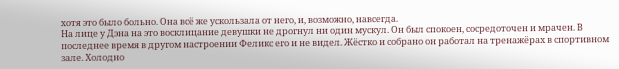хотя это было больно. Она всё же ускользала от него, и, возможно, навсегда.
На лице у Дэна на это восклицание девушки не дрогнул ни один мускул. Он был спокоен, сосредоточен и мрачен. В последнее время в другом настроении Феликс его и не видел. Жёстко и собрано он работал на тренажёрах в спортивном зале. Холодно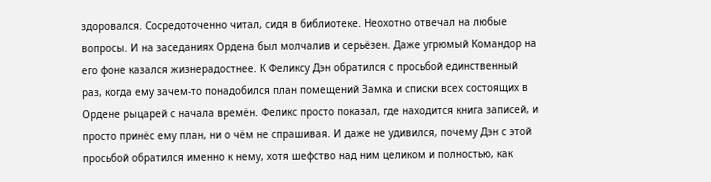здоровался. Сосредоточенно читал, сидя в библиотеке. Неохотно отвечал на любые вопросы. И на заседаниях Ордена был молчалив и серьёзен. Даже угрюмый Командор на его фоне казался жизнерадостнее. К Феликсу Дэн обратился с просьбой единственный раз, когда ему зачем-то понадобился план помещений Замка и списки всех состоящих в Ордене рыцарей с начала времён. Феликс просто показал, где находится книга записей, и просто принёс ему план, ни о чём не спрашивая. И даже не удивился, почему Дэн с этой просьбой обратился именно к нему, хотя шефство над ним целиком и полностью, как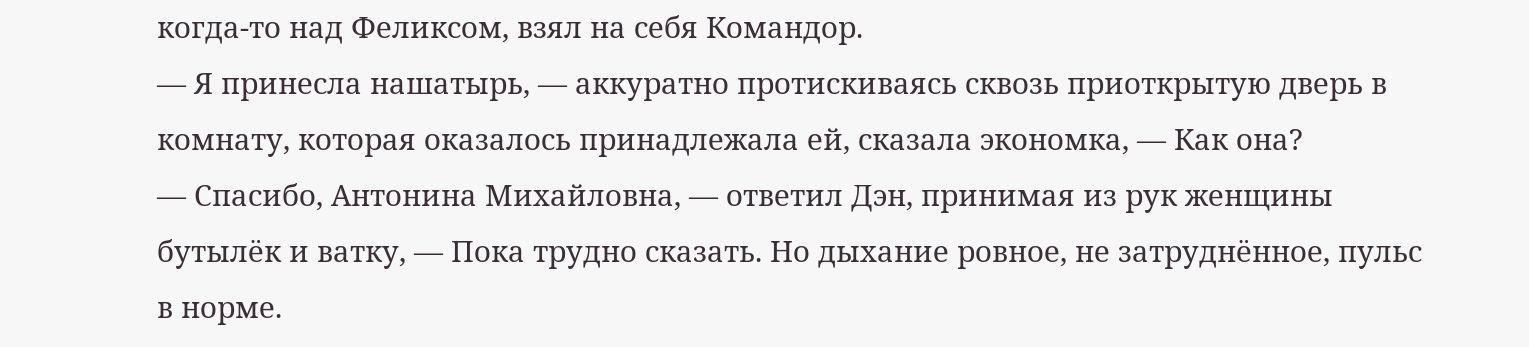когда-то над Феликсом, взял на себя Командор.
— Я принесла нашатырь, — аккуратно протискиваясь сквозь приоткрытую дверь в комнату, которая оказалось принадлежала ей, сказала экономка, — Как она?
— Спасибо, Антонина Михайловна, — ответил Дэн, принимая из рук женщины бутылёк и ватку, — Пока трудно сказать. Но дыхание ровное, не затруднённое, пульс в норме.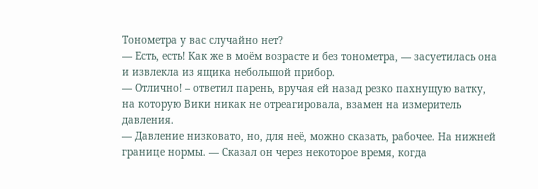Тонометра у вас случайно нет?
— Есть, есть! Как же в моём возрасте и без тонометра, — засуетилась она и извлекла из ящика небольшой прибор.
— Отлично! – ответил парень, вручая ей назад резко пахнущую ватку, на которую Вики никак не отреагировала, взамен на измеритель давления.
— Давление низковато, но, для неё, можно сказать, рабочее. На нижней границе нормы. — Сказал он через некоторое время, когда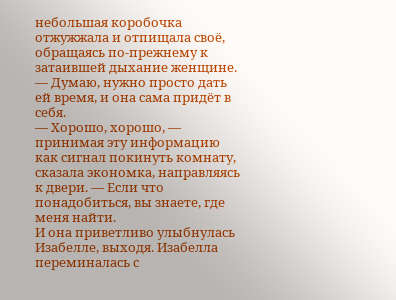небольшая коробочка отжужжала и отпищала своё, обращаясь по-прежнему к затаившей дыхание женщине. — Думаю, нужно просто дать ей время, и она сама придёт в себя.
— Хорошо, хорошо, — принимая эту информацию как сигнал покинуть комнату, сказала экономка, направляясь к двери. — Если что понадобиться, вы знаете, где меня найти.
И она приветливо улыбнулась Изабелле, выходя. Изабелла переминалась с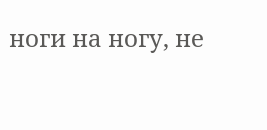ноги на ногу, не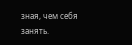зная, чем себя занять.